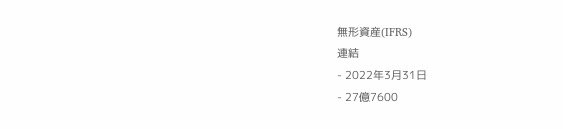無形資産(IFRS)
連結
- 2022年3月31日
- 27億7600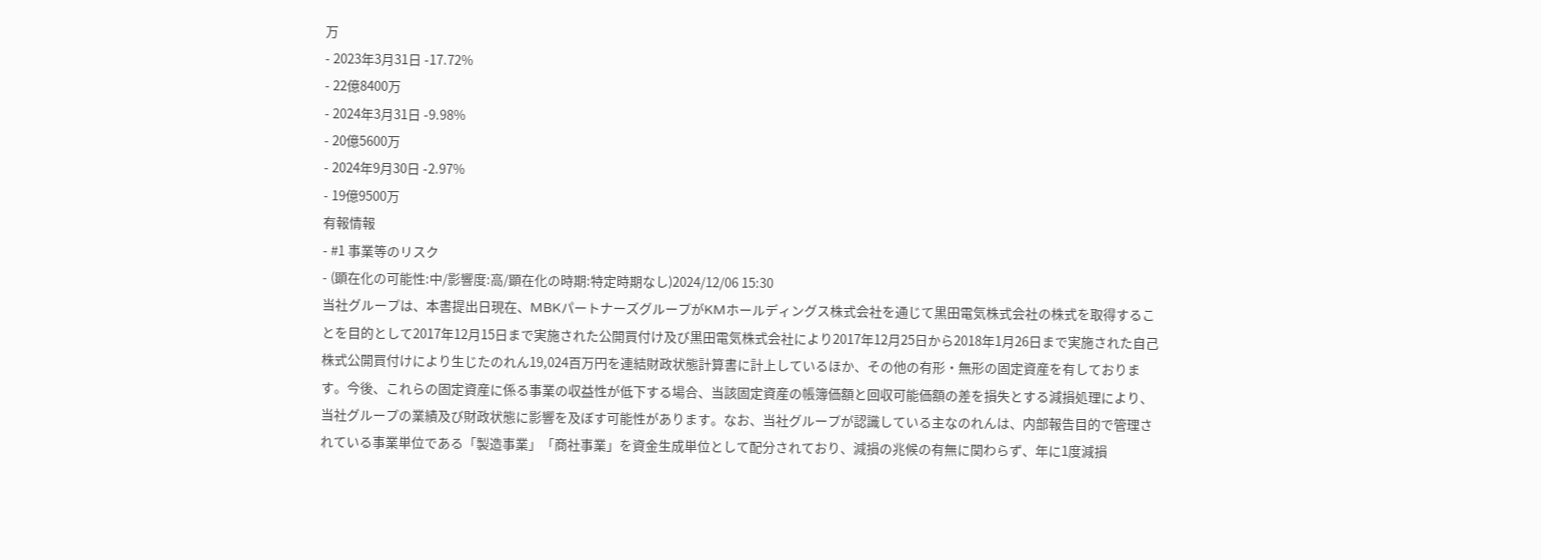万
- 2023年3月31日 -17.72%
- 22億8400万
- 2024年3月31日 -9.98%
- 20億5600万
- 2024年9月30日 -2.97%
- 19億9500万
有報情報
- #1 事業等のリスク
- (顕在化の可能性:中/影響度:高/顕在化の時期:特定時期なし)2024/12/06 15:30
当社グループは、本書提出日現在、MBKパートナーズグループがKMホールディングス株式会社を通じて黒田電気株式会社の株式を取得することを目的として2017年12月15日まで実施された公開買付け及び黒田電気株式会社により2017年12月25日から2018年1月26日まで実施された自己株式公開買付けにより生じたのれん19,024百万円を連結財政状態計算書に計上しているほか、その他の有形・無形の固定資産を有しております。今後、これらの固定資産に係る事業の収益性が低下する場合、当該固定資産の帳簿価額と回収可能価額の差を損失とする減損処理により、当社グループの業績及び財政状態に影響を及ぼす可能性があります。なお、当社グループが認識している主なのれんは、内部報告目的で管理されている事業単位である「製造事業」「商社事業」を資金生成単位として配分されており、減損の兆候の有無に関わらず、年に1度減損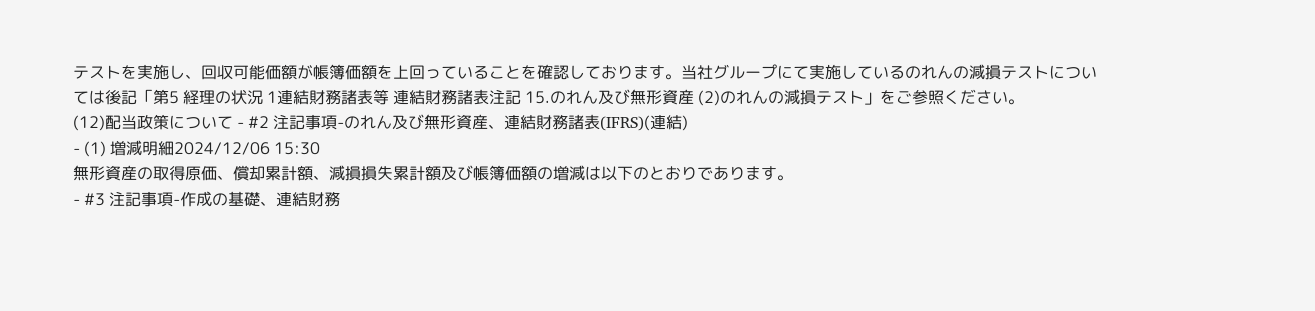テストを実施し、回収可能価額が帳簿価額を上回っていることを確認しております。当社グループにて実施しているのれんの減損テストについては後記「第5 経理の状況 1連結財務諸表等 連結財務諸表注記 15.のれん及び無形資産 (2)のれんの減損テスト」をご参照ください。
(12)配当政策について - #2 注記事項-のれん及び無形資産、連結財務諸表(IFRS)(連結)
- (1) 増減明細2024/12/06 15:30
無形資産の取得原価、償却累計額、減損損失累計額及び帳簿価額の増減は以下のとおりであります。
- #3 注記事項-作成の基礎、連結財務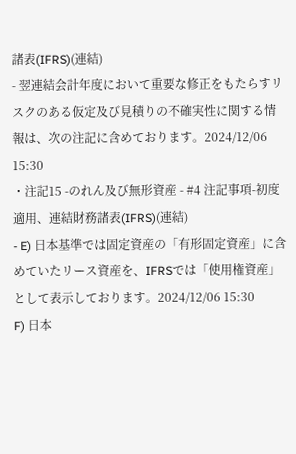諸表(IFRS)(連結)
- 翌連結会計年度において重要な修正をもたらすリスクのある仮定及び見積りの不確実性に関する情報は、次の注記に含めております。2024/12/06 15:30
・注記15 -のれん及び無形資産 - #4 注記事項-初度適用、連結財務諸表(IFRS)(連結)
- E) 日本基準では固定資産の「有形固定資産」に含めていたリース資産を、IFRSでは「使用権資産」として表示しております。2024/12/06 15:30
F) 日本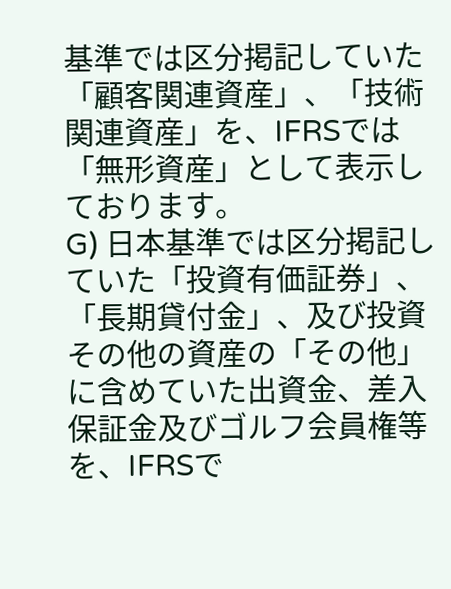基準では区分掲記していた「顧客関連資産」、「技術関連資産」を、IFRSでは「無形資産」として表示しております。
G) 日本基準では区分掲記していた「投資有価証券」、「長期貸付金」、及び投資その他の資産の「その他」に含めていた出資金、差入保証金及びゴルフ会員権等を、IFRSで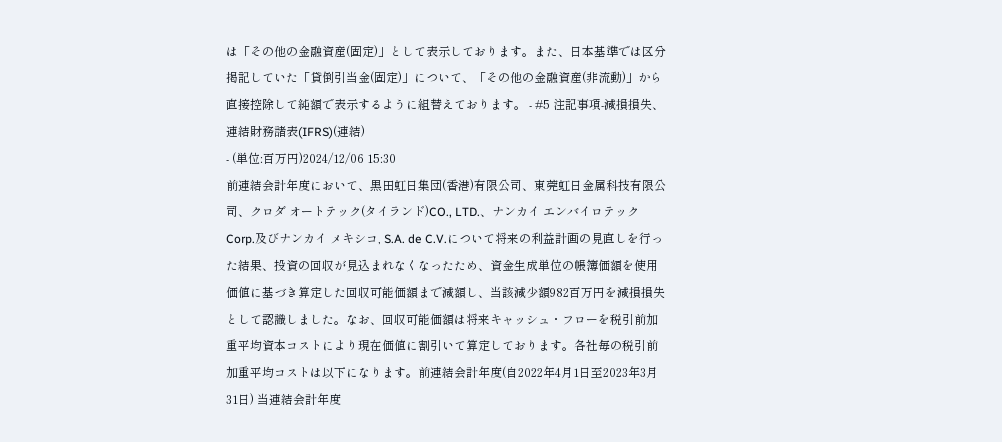は「その他の金融資産(固定)」として表示しております。また、日本基準では区分掲記していた「貸倒引当金(固定)」について、「その他の金融資産(非流動)」から直接控除して純額で表示するように組替えております。 - #5 注記事項-減損損失、連結財務諸表(IFRS)(連結)
- (単位:百万円)2024/12/06 15:30
前連結会計年度において、黒田虹日集団(香港)有限公司、東莞虹日金属科技有限公司、クロダ オートテック(タイランド)CO., LTD.、ナンカイ エンバイロテック Corp.及びナンカイ メキシコ, S.A. de C.V.について将来の利益計画の見直しを行った結果、投資の回収が見込まれなくなったため、資金生成単位の帳簿価額を使用価値に基づき算定した回収可能価額まで減額し、当該減少額982百万円を減損損失として認識しました。なお、回収可能価額は将来キャッシュ・フローを税引前加重平均資本コストにより現在価値に割引いて算定しております。各社毎の税引前加重平均コストは以下になります。前連結会計年度(自2022年4月1日至2023年3月31日) 当連結会計年度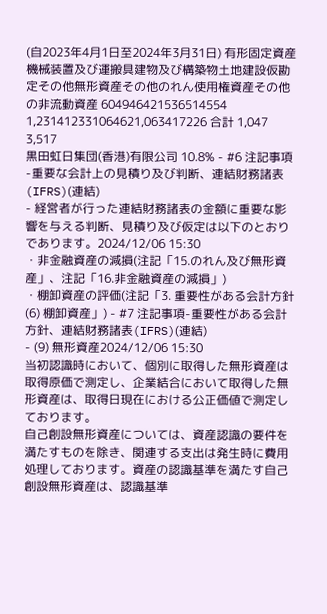(自2023年4月1日至2024年3月31日) 有形固定資産機械装置及び運搬具建物及び構築物土地建設仮勘定その他無形資産その他のれん使用権資産その他の非流動資産 604946421536514554 1,231412331064621,063417226 合計 1,047 3,517
黒田虹日集団(香港)有限公司 10.8% - #6 注記事項-重要な会計上の見積り及び判断、連結財務諸表(IFRS)(連結)
- 経営者が行った連結財務諸表の金額に重要な影響を与える判断、見積り及び仮定は以下のとおりであります。2024/12/06 15:30
・非金融資産の減損(注記「15.のれん及び無形資産」、注記「16.非金融資産の減損」)
・棚卸資産の評価(注記「3. 重要性がある会計方針(6) 棚卸資産」) - #7 注記事項-重要性がある会計方針、連結財務諸表(IFRS)(連結)
- (9) 無形資産2024/12/06 15:30
当初認識時において、個別に取得した無形資産は取得原価で測定し、企業結合において取得した無形資産は、取得日現在における公正価値で測定しております。
自己創設無形資産については、資産認識の要件を満たすものを除き、関連する支出は発生時に費用処理しております。資産の認識基準を満たす自己創設無形資産は、認識基準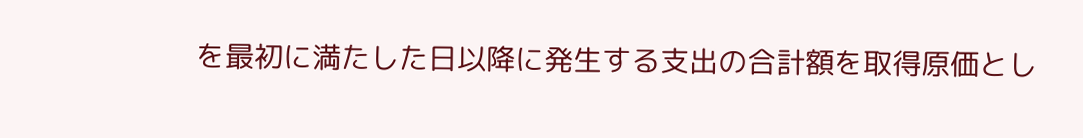を最初に満たした日以降に発生する支出の合計額を取得原価とし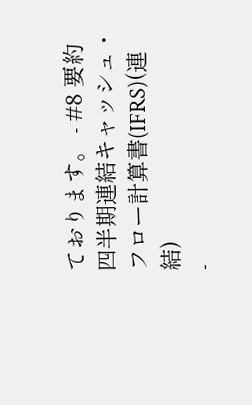ております。 - #8 要約四半期連結キャッシュ・フロー計算書(IFRS)(連結)
-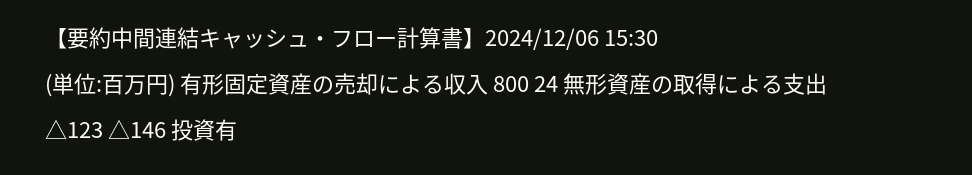【要約中間連結キャッシュ・フロー計算書】2024/12/06 15:30
(単位:百万円) 有形固定資産の売却による収入 800 24 無形資産の取得による支出 △123 △146 投資有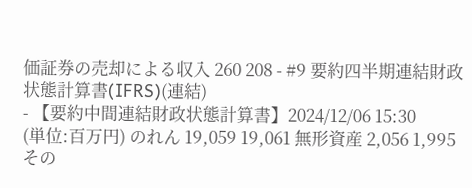価証券の売却による収入 260 208 - #9 要約四半期連結財政状態計算書(IFRS)(連結)
- 【要約中間連結財政状態計算書】2024/12/06 15:30
(単位:百万円) のれん 19,059 19,061 無形資産 2,056 1,995 その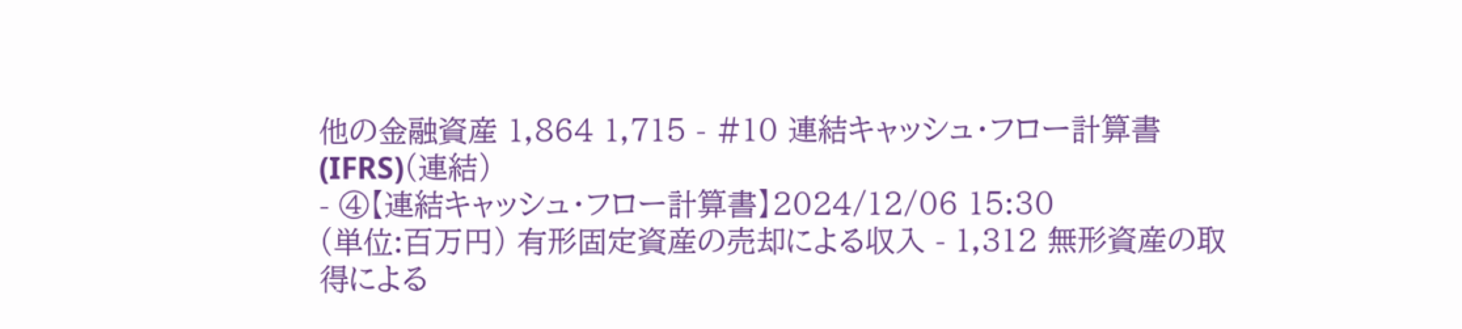他の金融資産 1,864 1,715 - #10 連結キャッシュ・フロー計算書(IFRS)(連結)
- ④【連結キャッシュ・フロー計算書】2024/12/06 15:30
(単位:百万円) 有形固定資産の売却による収入 - 1,312 無形資産の取得による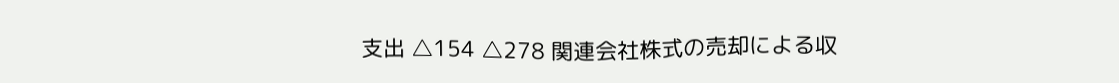支出 △154 △278 関連会社株式の売却による収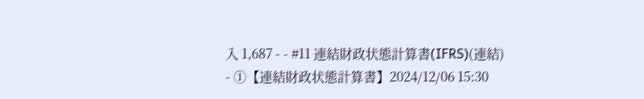入 1,687 - - #11 連結財政状態計算書(IFRS)(連結)
- ①【連結財政状態計算書】2024/12/06 15:30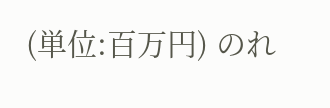(単位:百万円) のれ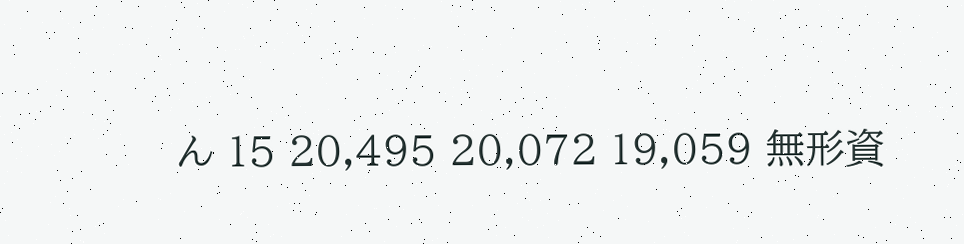ん 15 20,495 20,072 19,059 無形資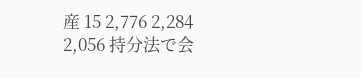産 15 2,776 2,284 2,056 持分法で会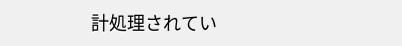計処理されてい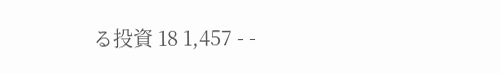る投資 18 1,457 - -